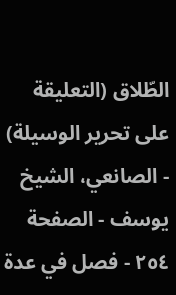الطّلاق (التعليقة على تحرير الوسيلة) - الصانعي، الشيخ يوسف - الصفحة ٢٥٤ - فصل في عدة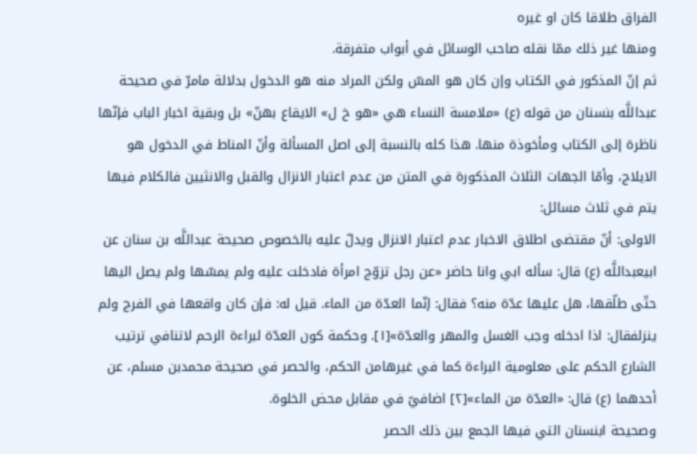الفراق طلاقا كان او غيره
ومنها غير ذلك ممّا نقله صاحب الوسائل في أبواب متفرقة.
ثم إنّ المذكور في الكتاب وإن كان هو المسّ ولكن المراد منه هو الدخول بدلالة مامرّ في صحيحة عبداللَّه بنسنان من قوله (ع) «ملامسة النساء هي «هو خ ل» الايقاع بهنّ» بل وبقية اخبار الباب فإنّها ناظرة إلى الكتاب ومأخوذة منها. هذا كله بالنسبة إلى اصل المسألة وأنّ المناط في الدخول هو الايلاج، وأمّا الجهات الثلاث المذكورة في المتن من عدم اعتبار الانزال والقبل والانثيين فالكلام فيها يتم في ثلاث مسائل:
الاولى: أنّ مقتضى اطلاق الاخبار عدم اعتبار الانزال ويدلّ عليه بالخصوص صحيحة عبداللَّه بن سنان عن ابيعبداللَّه (ع) قال: سأله ابي وانا حاضر «عن رجل تزوّج امرأة فادخلت عليه ولم يمسّها ولم يصل اليها حتّى طلّقها، هل عليها عدّة منه؟ فقال: إنّما العدّة من الماء. قيل له: فإن كان واقعها في الفرج ولم ينزلفقال: اذا ادخله وجب الغسل والمهر والعدّة»[١]. وحكمة كون العدّة لبراءة الرحم لاتنافي ترتيب الشارع الحكم على معلومية البراءة كما في غيرهامن الحكم، والحصر في صحيحة محمدبن مسلم، عن أحدهما (ع) قال: «العدّة من الماء»[٢] اضافيّ في مقابل محض الخلوة.
وصحيحة ابنسنان التي فيها الجمع بين ذلك الحصر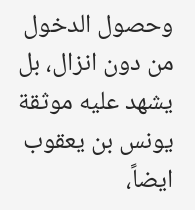وحصول الدخول من دون انزال، بل يشهد عليه موثقة يونس بن يعقوب ايضاً،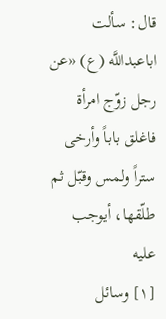قال: سألت اباعبداللَّه (ع) «عن رجل زوّج امرأة فاغلق باباً وأرخى ستراً ولمس وقبّل ثم طلّقها، أيوجب عليه
[١] وسائل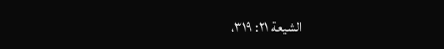الشيعة ٢١: ٣١٩،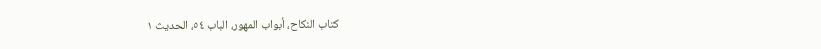كتاب النكاح، أبواب المهور، الباب ٥٤، الحديث ١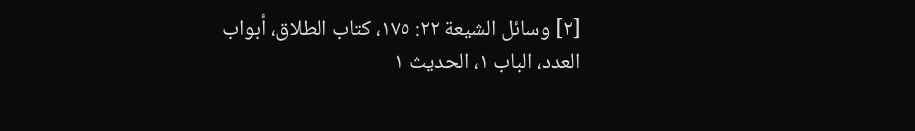[٢] وسائل الشيعة ٢٢: ١٧٥، كتاب الطلاق، أبواب العدد، الباب ١، الحديث ١